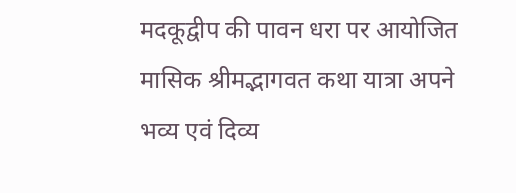मदकूद्वीप की पावन धरा पर आयोजित मासिक श्रीमद्भागवत कथा यात्रा अपने भव्य एवं दिव्य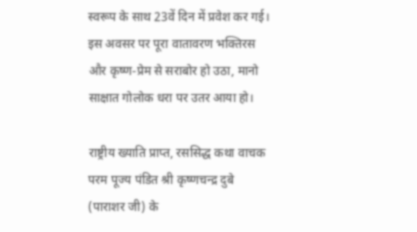स्वरूप के साथ 23वें दिन में प्रवेश कर गई। इस अवसर पर पूरा वातावरण भक्तिरस और कृष्ण-प्रेम से सराबोर हो उठा, मानो साक्षात गोलोक धरा पर उतर आया हो।

राष्ट्रीय ख्याति प्राप्त, रससिद्ध कथा वाचक परम पूज्य पंडित श्री कृष्णचन्द्र दुबे (पाराशर जी) के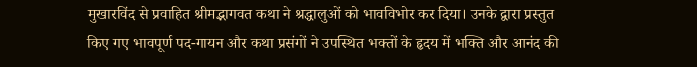मुखारविंद से प्रवाहित श्रीमद्भागवत कथा ने श्रद्धालुओं को भावविभोर कर दिया। उनके द्वारा प्रस्तुत किए गए भावपूर्ण पद-गायन और कथा प्रसंगों ने उपस्थित भक्तों के हृदय में भक्ति और आनंद की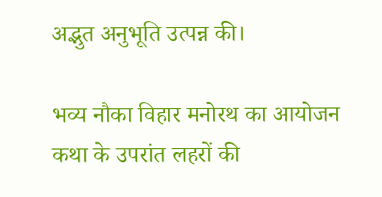अद्भुत अनुभूति उत्पन्न की।

भव्य नौका विहार मनोरथ का आयोजन
कथा के उपरांत लहरों की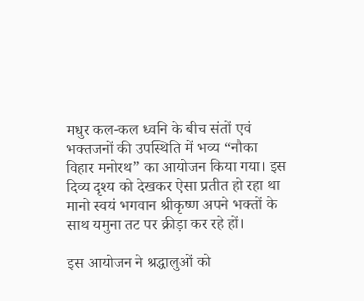मधुर कल-कल ध्वनि के बीच संतों एवं भक्तजनों की उपस्थिति में भव्य “नौका विहार मनोरथ” का आयोजन किया गया। इस दिव्य दृश्य को देखकर ऐसा प्रतीत हो रहा था मानो स्वयं भगवान श्रीकृष्ण अपने भक्तों के साथ यमुना तट पर क्रीड़ा कर रहे हों।

इस आयोजन ने श्रद्धालुओं को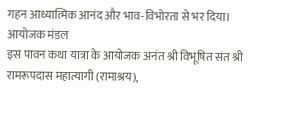गहन आध्यात्मिक आनंद और भाव-विभोरता से भर दिया।
आयोजक मंडल
इस पावन कथा यात्रा के आयोजक अनंत श्री विभूषित संत श्री रामरूपदास महात्यागी (रामाश्रय),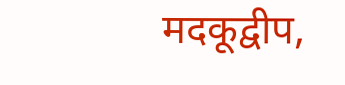मदकूद्वीप,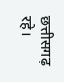छत्तीसगढ़ रहे।